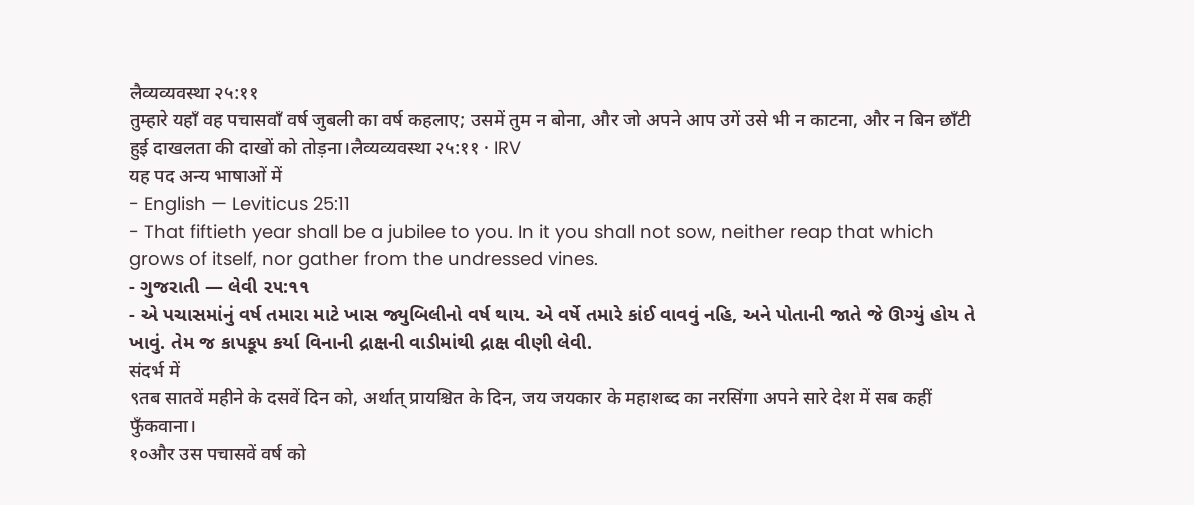लैव्यव्यवस्था २५:११
तुम्हारे यहाँ वह पचासवाँ वर्ष जुबली का वर्ष कहलाए; उसमें तुम न बोना, और जो अपने आप उगें उसे भी न काटना, और न बिन छाँटी हुई दाखलता की दाखों को तोड़ना।लैव्यव्यवस्था २५:११ · IRV
यह पद अन्य भाषाओं में
- English — Leviticus 25:11
- That fiftieth year shall be a jubilee to you. In it you shall not sow, neither reap that which grows of itself, nor gather from the undressed vines.
- ગુજરાતી — લેવી ૨૫:૧૧
- એ પચાસમાંનું વર્ષ તમારા માટે ખાસ જ્યુબિલીનો વર્ષ થાય. એ વર્ષે તમારે કાંઈ વાવવું નહિ, અને પોતાની જાતે જે ઊગ્યું હોય તે ખાવું. તેમ જ કાપકૂપ કર્યા વિનાની દ્રાક્ષની વાડીમાંથી દ્રાક્ષ વીણી લેવી.
संदर्भ में
९तब सातवें महीने के दसवें दिन को, अर्थात् प्रायश्चित के दिन, जय जयकार के महाशब्द का नरसिंगा अपने सारे देश में सब कहीं फुँकवाना।
१०और उस पचासवें वर्ष को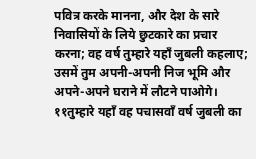पवित्र करके मानना, और देश के सारे निवासियों के लिये छुटकारे का प्रचार करना; वह वर्ष तुम्हारे यहाँ जुबली कहलाए; उसमें तुम अपनी-अपनी निज भूमि और अपने-अपने घराने में लौटने पाओगे।
११तुम्हारे यहाँ वह पचासवाँ वर्ष जुबली का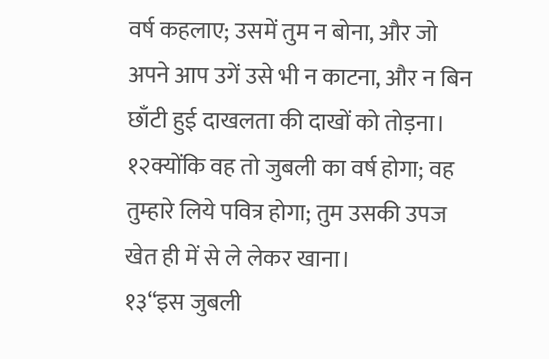वर्ष कहलाए; उसमें तुम न बोना, और जो अपने आप उगें उसे भी न काटना, और न बिन छाँटी हुई दाखलता की दाखों को तोड़ना।
१२क्योंकि वह तो जुबली का वर्ष होगा; वह तुम्हारे लिये पवित्र होगा; तुम उसकी उपज खेत ही में से ले लेकर खाना।
१३“इस जुबली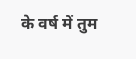के वर्ष में तुम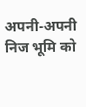अपनी-अपनी निज भूमि को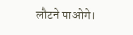लौटने पाओगे।